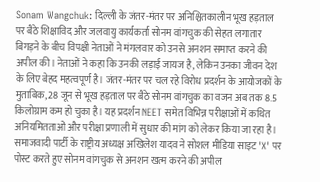Sonam Wangchuk: दिल्ली के जंतर-मंतर पर अनिश्चितकालीन भूख हड़ताल पर बैठे शिक्षाविद और जलवायु कार्यकर्ता सोनम वांगचुक की सेहत लगातार बिगड़ने के बीच विपक्षी नेताओं ने मंगलवार को उनसे अनशन समाप्त करने की अपील की। नेताओं ने कहा कि उनकी लड़ाई जायज है, लेकिन उनका जीवन देश के लिए बेहद महत्वपूर्ण है। जंतर-मंतर पर चल रहे विरोध प्रदर्शन के आयोजकों के मुताबिक, 28 जून से भूख हड़ताल पर बैठे सोनम वांगचुक का वजन अब तक 8.5 किलोग्राम कम हो चुका है। यह प्रदर्शन NEET समेत विभिन्न परीक्षाओं में कथित अनियमितताओं और परीक्षा प्रणाली में सुधार की मांग को लेकर किया जा रहा है।
समाजवादी पार्टी के राष्ट्रीय अध्यक्ष अखिलेश यादव ने सोशल मीडिया साइट 'X' पर पोस्ट करते हुए सोनम वांगचुक से अनशन खत्म करने की अपील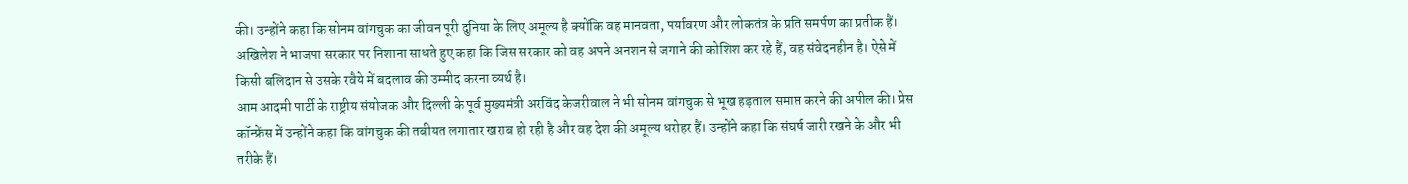की। उन्होंने कहा कि सोनम वांगचुक का जीवन पूरी दुनिया के लिए अमूल्य है क्योंकि वह मानवता, पर्यावरण और लोकतंत्र के प्रति समर्पण का प्रतीक हैं। अखिलेश ने भाजपा सरकार पर निशाना साधते हुए कहा कि जिस सरकार को वह अपने अनशन से जगाने की कोशिश कर रहे हैं, वह संवेदनहीन है। ऐसे में किसी बलिदान से उसके रवैये में बदलाव की उम्मीद करना व्यर्थ है।
आम आदमी पार्टी के राष्ट्रीय संयोजक और दिल्ली के पूर्व मुख्यमंत्री अरविंद केजरीवाल ने भी सोनम वांगचुक से भूख हड़ताल समाप्त करने की अपील की। प्रेस कॉन्फ्रेंस में उन्होंने कहा कि वांगचुक की तबीयत लगातार खराब हो रही है और वह देश की अमूल्य धरोहर हैं। उन्होंने कहा कि संघर्ष जारी रखने के और भी तरीके हैं।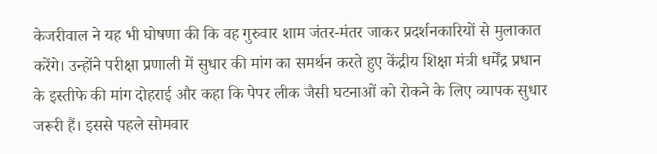केजरीवाल ने यह भी घोषणा की कि वह गुरुवार शाम जंतर-मंतर जाकर प्रदर्शनकारियों से मुलाकात करेंगे। उन्होंने परीक्षा प्रणाली में सुधार की मांग का समर्थन करते हुए केंद्रीय शिक्षा मंत्री धर्मेंद्र प्रधान के इस्तीफे की मांग दोहराई और कहा कि पेपर लीक जैसी घटनाओं को रोकने के लिए व्यापक सुधार जरूरी हैं। इससे पहले सोमवार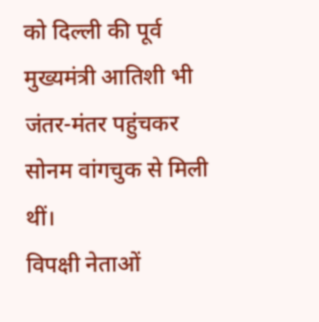को दिल्ली की पूर्व मुख्यमंत्री आतिशी भी जंतर-मंतर पहुंचकर सोनम वांगचुक से मिली थीं।
विपक्षी नेताओं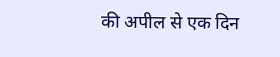की अपील से एक दिन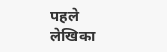पहले लेखिका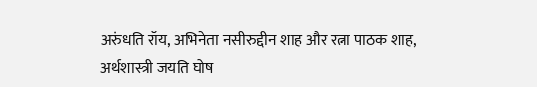अरुंधति रॉय, अभिनेता नसीरुद्दीन शाह और रत्ना पाठक शाह, अर्थशास्त्री जयति घोष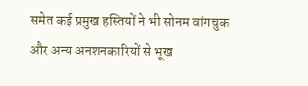समेत कई प्रमुख हस्तियों ने भी सोनम वांगचुक और अन्य अनशनकारियों से भूख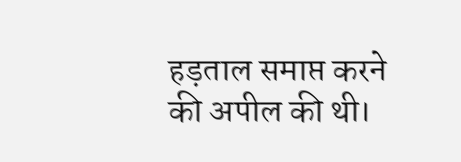हड़ताल समाप्त करने की अपील की थी।